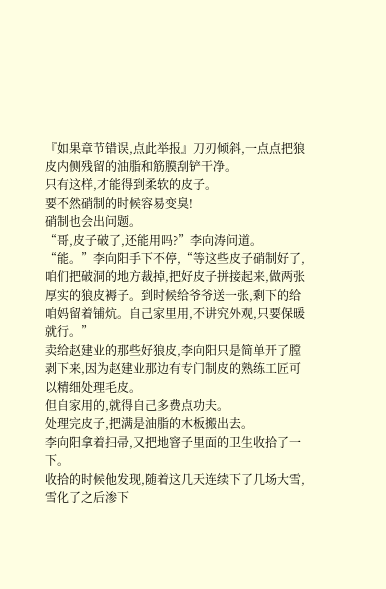『如果章节错误,点此举报』刀刃倾斜,一点点把狼皮内侧残留的油脂和筋膜刮铲干净。
只有这样,才能得到柔软的皮子。
要不然硝制的时候容易变臭!
硝制也会出问题。
“哥,皮子破了,还能用吗?”李向涛问道。
“能。”李向阳手下不停,“等这些皮子硝制好了,咱们把破洞的地方裁掉,把好皮子拼接起来,做两张厚实的狼皮褥子。到时候给爷爷送一张,剩下的给咱妈留着铺炕。自己家里用,不讲究外观,只要保暖就行。”
卖给赵建业的那些好狼皮,李向阳只是简单开了膛剥下来,因为赵建业那边有专门制皮的熟练工匠可以精细处理毛皮。
但自家用的,就得自己多费点功夫。
处理完皮子,把满是油脂的木板搬出去。
李向阳拿着扫帚,又把地窨子里面的卫生收拾了一下。
收拾的时候他发现,随着这几天连续下了几场大雪,雪化了之后渗下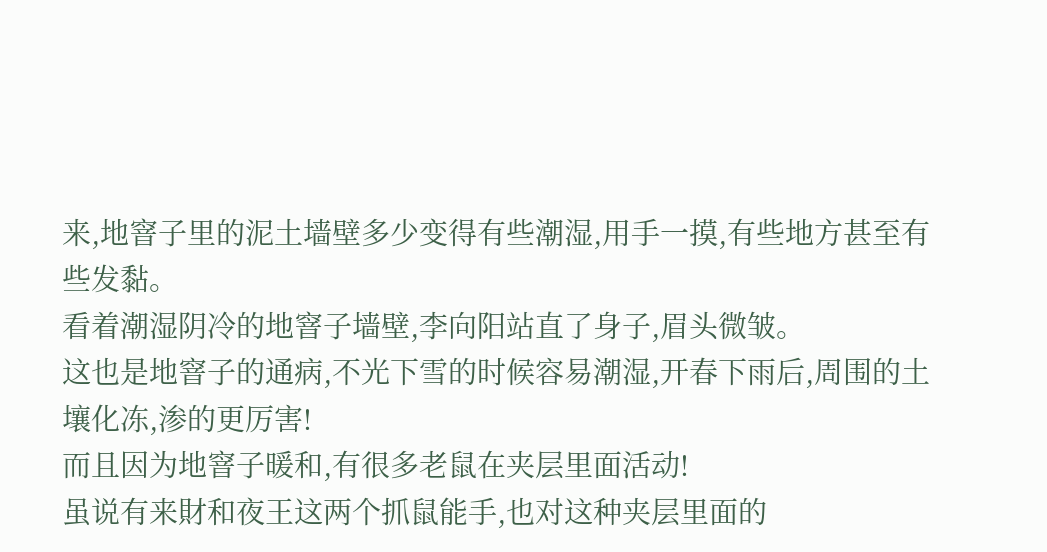来,地窨子里的泥土墙壁多少变得有些潮湿,用手一摸,有些地方甚至有些发黏。
看着潮湿阴冷的地窨子墙壁,李向阳站直了身子,眉头微皱。
这也是地窨子的通病,不光下雪的时候容易潮湿,开春下雨后,周围的土壤化冻,渗的更厉害!
而且因为地窨子暖和,有很多老鼠在夹层里面活动!
虽说有来財和夜王这两个抓鼠能手,也对这种夹层里面的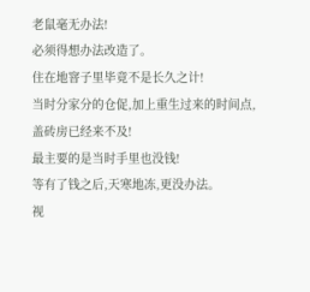老鼠毫无办法!
必须得想办法改造了。
住在地窨子里毕竟不是长久之计!
当时分家分的仓促,加上重生过来的时间点,盖砖房已经来不及!
最主要的是当时手里也没钱!
等有了钱之后,天寒地冻,更没办法。
视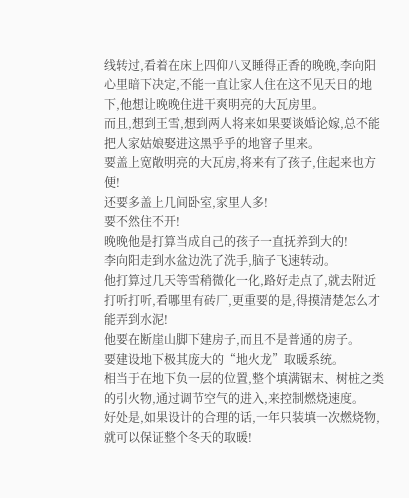线转过,看着在床上四仰八叉睡得正香的晚晚,李向阳心里暗下决定,不能一直让家人住在这不见天日的地下,他想让晚晚住进干爽明亮的大瓦房里。
而且,想到王雪,想到两人将来如果要谈婚论嫁,总不能把人家姑娘娶进这黑乎乎的地窨子里来。
要盖上宽敞明亮的大瓦房,将来有了孩子,住起来也方便!
还要多盖上几间卧室,家里人多!
要不然住不开!
晚晚他是打算当成自己的孩子一直抚养到大的!
李向阳走到水盆边洗了洗手,脑子飞速转动。
他打算过几天等雪稍微化一化,路好走点了,就去附近打听打听,看哪里有砖厂,更重要的是,得摸清楚怎么才能弄到水泥!
他要在断崖山脚下建房子,而且不是普通的房子。
要建设地下极其庞大的“地火龙”取暖系统。
相当于在地下负一层的位置,整个填满锯末、树桩之类的引火物,通过调节空气的进入,来控制燃烧速度。
好处是,如果设计的合理的话,一年只装填一次燃烧物,就可以保证整个冬天的取暖!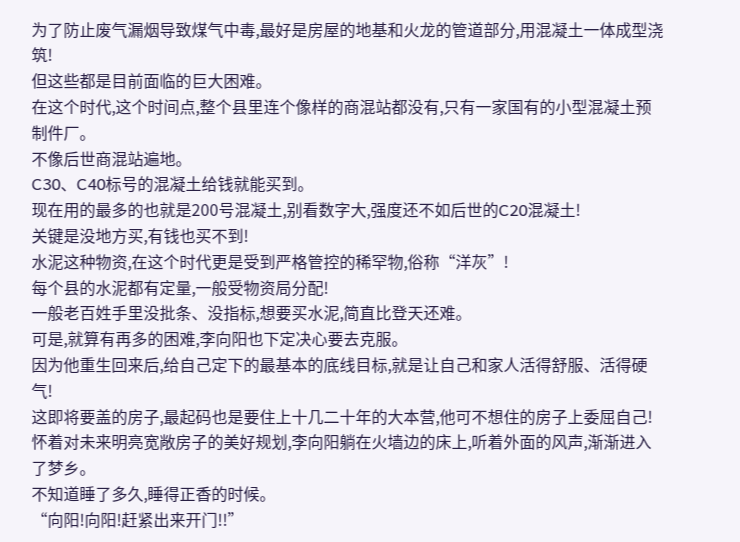为了防止废气漏烟导致煤气中毒,最好是房屋的地基和火龙的管道部分,用混凝土一体成型浇筑!
但这些都是目前面临的巨大困难。
在这个时代,这个时间点,整个县里连个像样的商混站都没有,只有一家国有的小型混凝土预制件厂。
不像后世商混站遍地。
C30、C40标号的混凝土给钱就能买到。
现在用的最多的也就是200号混凝土,别看数字大,强度还不如后世的C20混凝土!
关键是没地方买,有钱也买不到!
水泥这种物资,在这个时代更是受到严格管控的稀罕物,俗称“洋灰”!
每个县的水泥都有定量,一般受物资局分配!
一般老百姓手里没批条、没指标,想要买水泥,简直比登天还难。
可是,就算有再多的困难,李向阳也下定决心要去克服。
因为他重生回来后,给自己定下的最基本的底线目标,就是让自己和家人活得舒服、活得硬气!
这即将要盖的房子,最起码也是要住上十几二十年的大本营,他可不想住的房子上委屈自己!
怀着对未来明亮宽敞房子的美好规划,李向阳躺在火墙边的床上,听着外面的风声,渐渐进入了梦乡。
不知道睡了多久,睡得正香的时候。
“向阳!向阳!赶紧出来开门!!”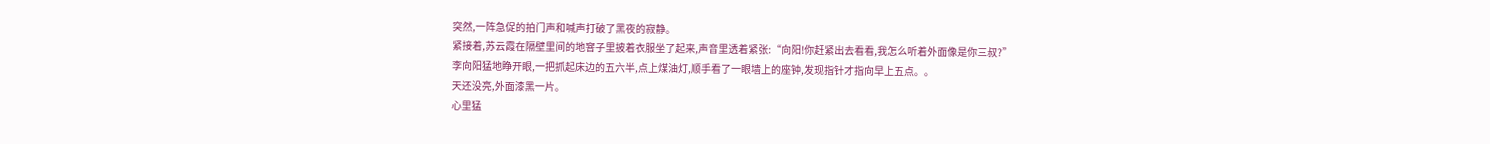突然,一阵急促的拍门声和喊声打破了黑夜的寂静。
紧接着,苏云霞在隔壁里间的地窨子里披着衣服坐了起来,声音里透着紧张:“向阳!你赶紧出去看看,我怎么听着外面像是你三叔?”
李向阳猛地睁开眼,一把抓起床边的五六半,点上煤油灯,顺手看了一眼墙上的座钟,发现指针才指向早上五点。。
天还没亮,外面漆黑一片。
心里猛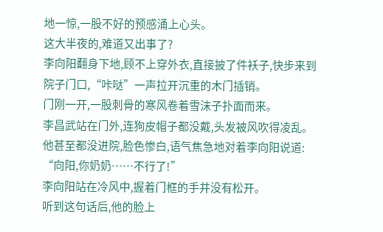地一惊,一股不好的预感涌上心头。
这大半夜的,难道又出事了?
李向阳翻身下地,顾不上穿外衣,直接披了件袄子,快步来到院子门口,“咔哒”一声拉开沉重的木门插销。
门刚一开,一股刺骨的寒风卷着雪沫子扑面而来。
李昌武站在门外,连狗皮帽子都没戴,头发被风吹得凌乱。
他甚至都没进院,脸色惨白,语气焦急地对着李向阳说道:
“向阳,你奶奶……不行了!”
李向阳站在冷风中,握着门框的手并没有松开。
听到这句话后,他的脸上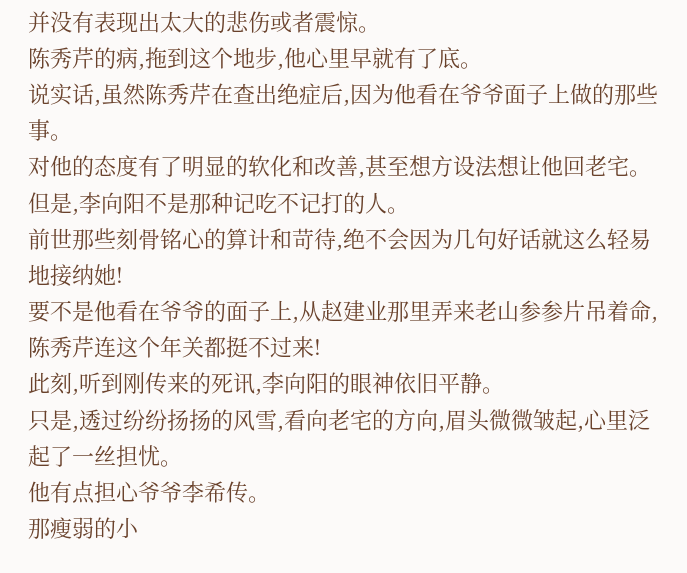并没有表现出太大的悲伤或者震惊。
陈秀芹的病,拖到这个地步,他心里早就有了底。
说实话,虽然陈秀芹在查出绝症后,因为他看在爷爷面子上做的那些事。
对他的态度有了明显的软化和改善,甚至想方设法想让他回老宅。
但是,李向阳不是那种记吃不记打的人。
前世那些刻骨铭心的算计和苛待,绝不会因为几句好话就这么轻易地接纳她!
要不是他看在爷爷的面子上,从赵建业那里弄来老山参参片吊着命,陈秀芹连这个年关都挺不过来!
此刻,听到刚传来的死讯,李向阳的眼神依旧平静。
只是,透过纷纷扬扬的风雪,看向老宅的方向,眉头微微皱起,心里泛起了一丝担忧。
他有点担心爷爷李希传。
那瘦弱的小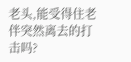老头,能受得住老伴突然离去的打击吗?